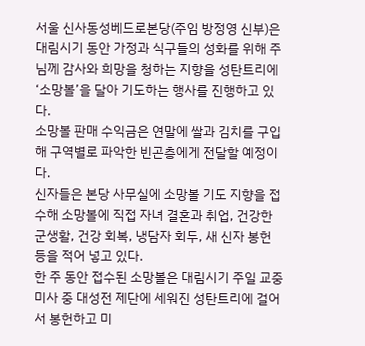서울 신사동성베드로본당(주임 방정영 신부)은 대림시기 동안 가정과 식구들의 성화를 위해 주님께 감사와 희망을 청하는 지향을 성탄트리에 ‘소망볼’을 달아 기도하는 행사를 진행하고 있다.
소망볼 판매 수익금은 연말에 쌀과 김치를 구입해 구역별로 파악한 빈곤층에게 전달할 예정이다.
신자들은 본당 사무실에 소망볼 기도 지향을 접수해 소망볼에 직접 자녀 결혼과 취업, 건강한 군생활, 건강 회복, 냉담자 회두, 새 신자 봉헌 등을 적어 넣고 있다.
한 주 동안 접수된 소망볼은 대림시기 주일 교중미사 중 대성전 제단에 세워진 성탄트리에 걸어서 봉헌하고 미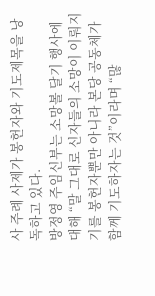사 주례 사제가 봉헌자와 기도제목을 낭독하고 있다.
방정영 주임신부는 소망볼 달기 행사에 대해 “말 그대로 신자들의 소망이 이뤄지기를 봉헌자뿐만 아니라 본당 공동체가 함께 기도하자는 것”이라며 “많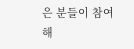은 분들이 참여해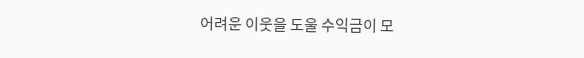어려운 이웃을 도울 수익금이 모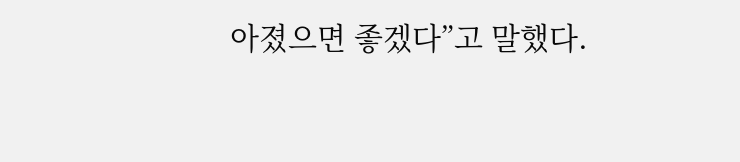아졌으면 좋겠다”고 말했다.